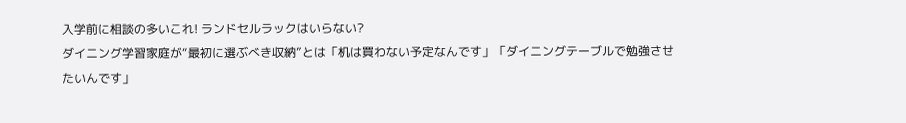入学前に相談の多いこれ! ランドセルラックはいらない?
ダイニング学習家庭が“最初に選ぶべき収納”とは「机は買わない予定なんです」「ダイニングテーブルで勉強させたいんです」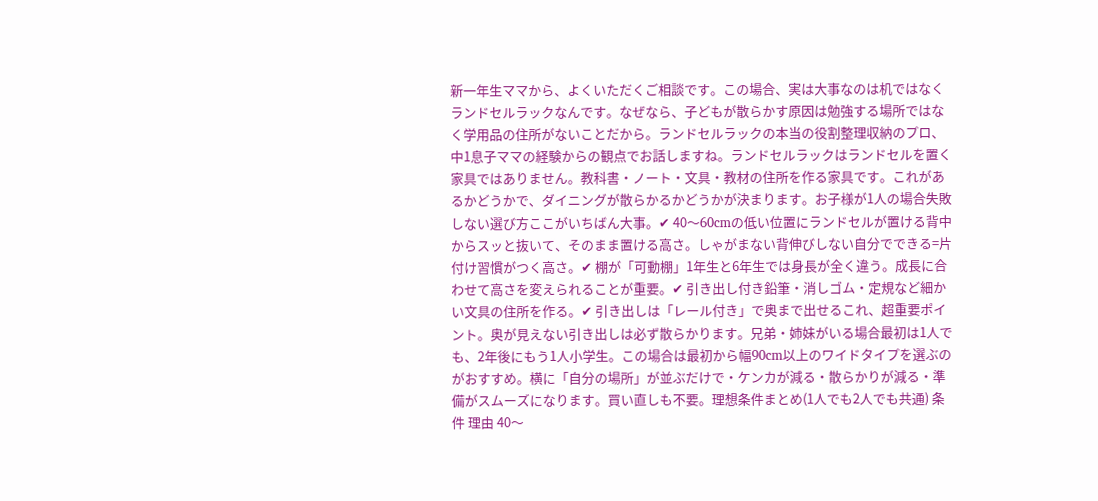新一年生ママから、よくいただくご相談です。この場合、実は大事なのは机ではなくランドセルラックなんです。なぜなら、子どもが散らかす原因は勉強する場所ではなく学用品の住所がないことだから。ランドセルラックの本当の役割整理収納のプロ、中1息子ママの経験からの観点でお話しますね。ランドセルラックはランドセルを置く家具ではありません。教科書・ノート・文具・教材の住所を作る家具です。これがあるかどうかで、ダイニングが散らかるかどうかが決まります。お子様が1人の場合失敗しない選び方ここがいちばん大事。✔ 40〜60cmの低い位置にランドセルが置ける背中からスッと抜いて、そのまま置ける高さ。しゃがまない背伸びしない自分でできる=片付け習慣がつく高さ。✔ 棚が「可動棚」1年生と6年生では身長が全く違う。成長に合わせて高さを変えられることが重要。✔ 引き出し付き鉛筆・消しゴム・定規など細かい文具の住所を作る。✔ 引き出しは「レール付き」で奥まで出せるこれ、超重要ポイント。奥が見えない引き出しは必ず散らかります。兄弟・姉妹がいる場合最初は1人でも、2年後にもう1人小学生。この場合は最初から幅90cm以上のワイドタイプを選ぶのがおすすめ。横に「自分の場所」が並ぶだけで・ケンカが減る・散らかりが減る・準備がスムーズになります。買い直しも不要。理想条件まとめ(1人でも2人でも共通) 条件 理由 40〜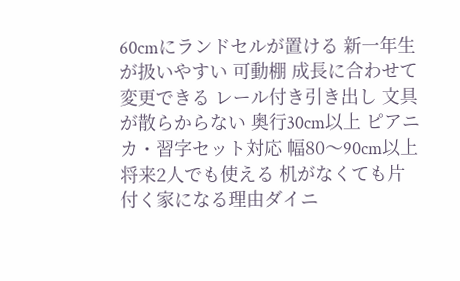60cmにランドセルが置ける 新一年生が扱いやすい 可動棚 成長に合わせて変更できる レール付き引き出し 文具が散らからない 奥行30cm以上 ピアニカ・習字セット対応 幅80〜90cm以上 将来2人でも使える 机がなくても片付く家になる理由ダイニ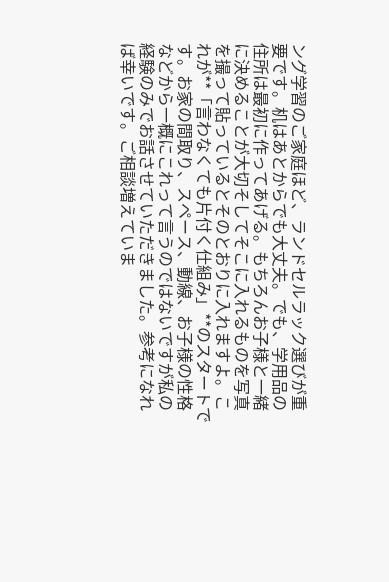ング学習のご家庭ほど、ランドセルラック選びが重要です。机はあとからでも大丈夫。でも、学用品の住所は最初に作ってあげる。もちろんお子様と一緒に決めることが大切そしてそこに入れるものを写真を撮って貼っているとそのとおりに入れますよ。これが**「言わなくても片付く仕組み」**のスタートです。お家の間取り、スペース、動線、お子様の性格などから一概にこれって言うのではないですが私の経験のみでお話させていただきました。参考になれば幸いです。ご相談増えていま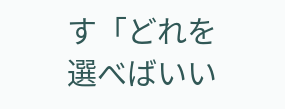す「どれを選べばいい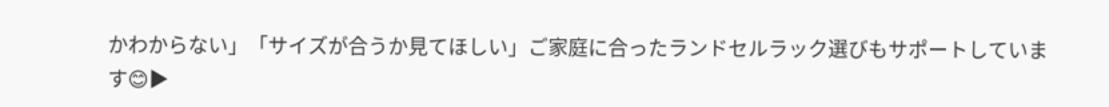かわからない」「サイズが合うか見てほしい」ご家庭に合ったランドセルラック選びもサポートしています😊▶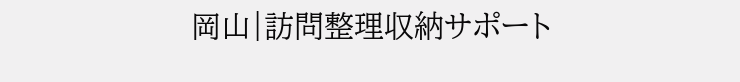岡山|訪問整理収納サポート